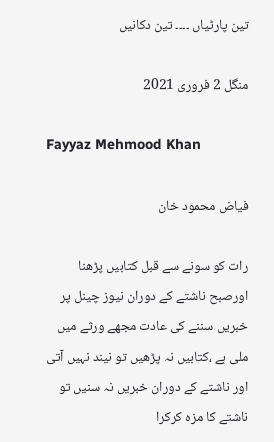تین پارٹیاں ۔۔۔۔ تین دکانیں

منگل 2 فروری 2021

Fayyaz Mehmood Khan

فیاض محمود خان

رات کو سونے سے قبل کتابیں پڑھنا اورصبح ناشتے کے دوران نیوز چینل پر خبریں سننے کی عادت مجھے ورثے میں ملی ہے ،کتابیں نہ پڑھیں تو نیند نہیں آتی اور ناشتے کے دوران خبریں نہ سنیں تو ناشتے کا مزہ کرکرا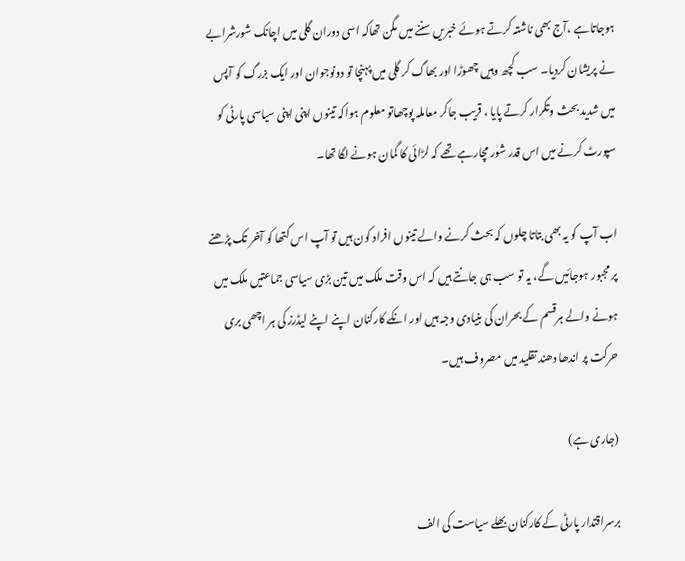ہوجاتاہے ،آج بھی ناشتہ کرتے ہوئے خبریں سننے میں مگن تھاکہ اسی دوران گلی میں اچانک شورشرابے نے پریشان کردیا۔ سب کچھ وہیں چھوڑا اور بھاگ کر گلی میں پہنچا تو دونوجوان اور ایک بزرگ کو آپس میں شدید بحث وتکرار کرتے پایا ، قریب جاکر معاملہ پوچھاتو معلوم ہواکہ تینوں اپنی اپنی سیاسی پارٹی کو سپورٹ کرنے میں اس قدر شور مچارہے تھے کہ لڑائی کا گمان ہونے لگا تھا۔

اب آپ کو یہ بھی بتاتا چلوں کہ بحث کرنے والے تینوں افراد کون ہیں تو آپ اس کتھا کو آخر تک پڑھنے پر مجبور ہوجائیں گے، یہ تو سب ہی جانتے ہیں کہ اس وقت ملک میں تین بڑی سیاسی جماعتیں ملک میں ہونے والے ہرقسم کے بحران کی بنیادی وجہ ہیں اور انکے کارکنان اپنے اپنے لیڈرز کی ہر اچھی بری حرکت پر اندھا دھند تقلید میں مصروف ہیں۔

(جاری ہے)

برسراقتدار پارٹی کے کارکنان بھلے سیاست کی الف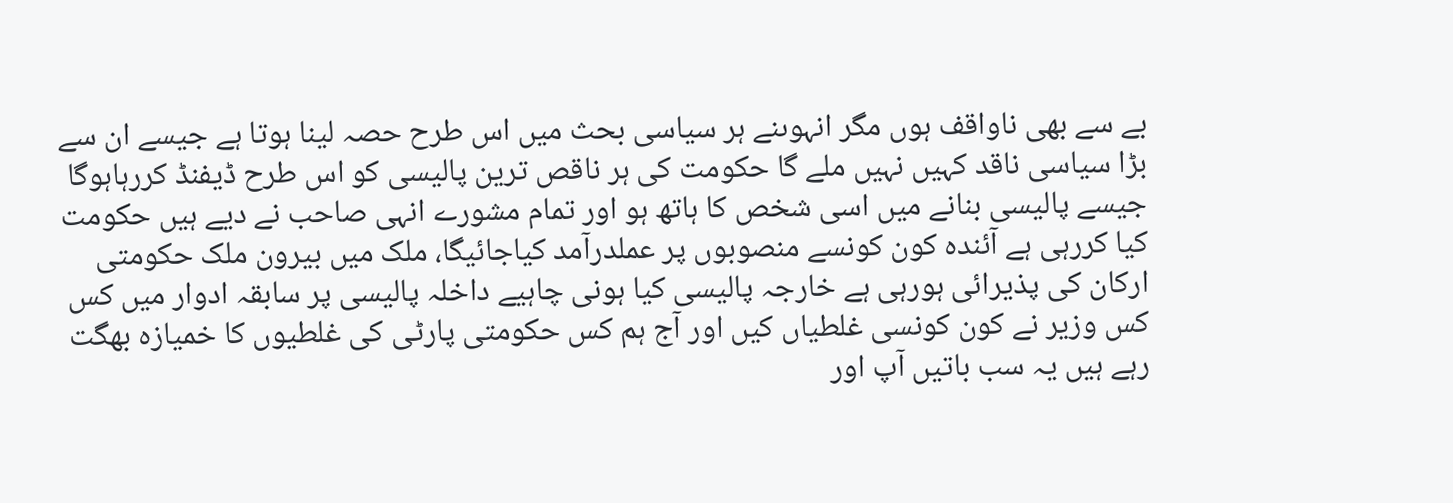بے سے بھی ناواقف ہوں مگر انہوںنے ہر سیاسی بحث میں اس طرح حصہ لینا ہوتا ہے جیسے ان سے بڑا سیاسی ناقد کہیں نہیں ملے گا حکومت کی ہر ناقص ترین پالیسی کو اس طرح ڈیفنڈ کررہاہوگا جیسے پالیسی بنانے میں اسی شخص کا ہاتھ ہو اور تمام مشورے انہی صاحب نے دیے ہیں حکومت کیا کررہی ہے آئندہ کون کونسے منصوبوں پر عملدرآمد کیاجائیگا، ملک میں بیرون ملک حکومتی ارکان کی پذیرائی ہورہی ہے خارجہ پالیسی کیا ہونی چاہیے داخلہ پالیسی پر سابقہ ادوار میں کس کس وزیر نے کون کونسی غلطیاں کیں اور آج ہم کس حکومتی پارٹی کی غلطیوں کا خمیازہ بھگت رہے ہیں یہ سب باتیں آپ اور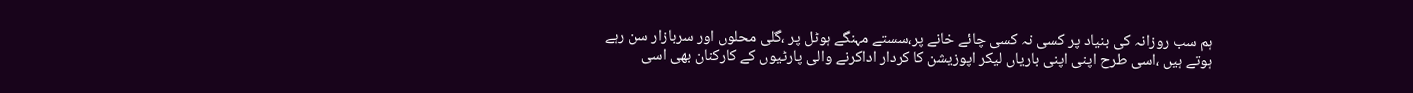ہم سب روزانہ کی بنیاد پر کسی نہ کسی چائے خانے پر،سستے مہنگے ہوٹل پر ،گلی محلوں اور سربازار سن رہے ہوتے ہیں ،اسی طرح اپنی اپنی باریاں لیکر اپوزیشن کا کردار اداکرنے والی پارٹیوں کے کارکنان بھی اسی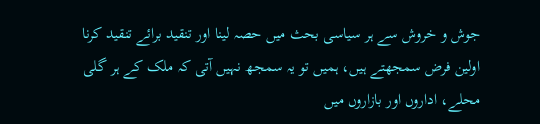جوش و خروش سے ہر سیاسی بحث میں حصہ لینا اور تنقید برائے تنقید کرنا اولین فرض سمجھتے ہیں، ہمیں تو یہ سمجھ نہیں آتی کہ ملک کے ہر گلی محلے، اداروں اور بازاروں میں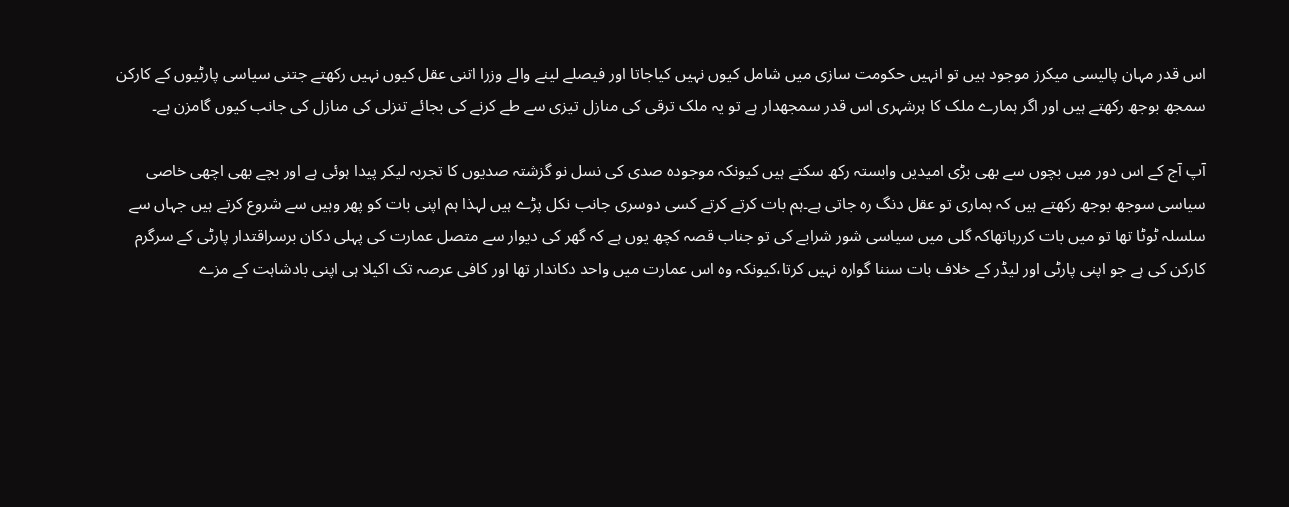اس قدر مہان پالیسی میکرز موجود ہیں تو انہیں حکومت سازی میں شامل کیوں نہیں کیاجاتا اور فیصلے لینے والے وزرا اتنی عقل کیوں نہیں رکھتے جتنی سیاسی پارٹیوں کے کارکن سمجھ بوجھ رکھتے ہیں اور اگر ہمارے ملک کا ہرشہری اس قدر سمجھدار ہے تو یہ ملک ترقی کی منازل تیزی سے طے کرنے کی بجائے تنزلی کی منازل کی جانب کیوں گامزن ہے۔

آپ آج کے اس دور میں بچوں سے بھی بڑی امیدیں وابستہ رکھ سکتے ہیں کیونکہ موجودہ صدی کی نسل نو گزشتہ صدیوں کا تجربہ لیکر پیدا ہوئی ہے اور بچے بھی اچھی خاصی سیاسی سوجھ بوجھ رکھتے ہیں کہ ہماری تو عقل دنگ رہ جاتی ہے۔ہم بات کرتے کرتے کسی دوسری جانب نکل پڑے ہیں لہذا ہم اپنی بات کو پھر وہیں سے شروع کرتے ہیں جہاں سے سلسلہ ٹوٹا تھا تو میں بات کررہاتھاکہ گلی میں سیاسی شور شرابے کی تو جناب قصہ کچھ یوں ہے کہ گھر کی دیوار سے متصل عمارت کی پہلی دکان برسراقتدار پارٹی کے سرگرم کارکن کی ہے جو اپنی پارٹی اور لیڈر کے خلاف بات سننا گوارہ نہیں کرتا،کیونکہ وہ اس عمارت میں واحد دکاندار تھا اور کافی عرصہ تک اکیلا ہی اپنی بادشاہت کے مزے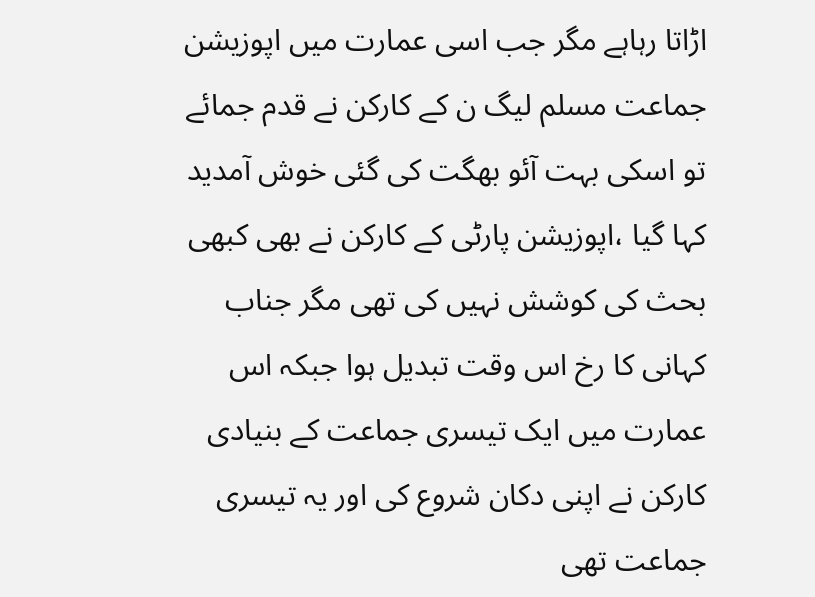اڑاتا رہاہے مگر جب اسی عمارت میں اپوزیشن جماعت مسلم لیگ ن کے کارکن نے قدم جمائے تو اسکی بہت آئو بھگت کی گئی خوش آمدید کہا گیا ،اپوزیشن پارٹی کے کارکن نے بھی کبھی بحث کی کوشش نہیں کی تھی مگر جناب کہانی کا رخ اس وقت تبدیل ہوا جبکہ اس عمارت میں ایک تیسری جماعت کے بنیادی کارکن نے اپنی دکان شروع کی اور یہ تیسری جماعت تھی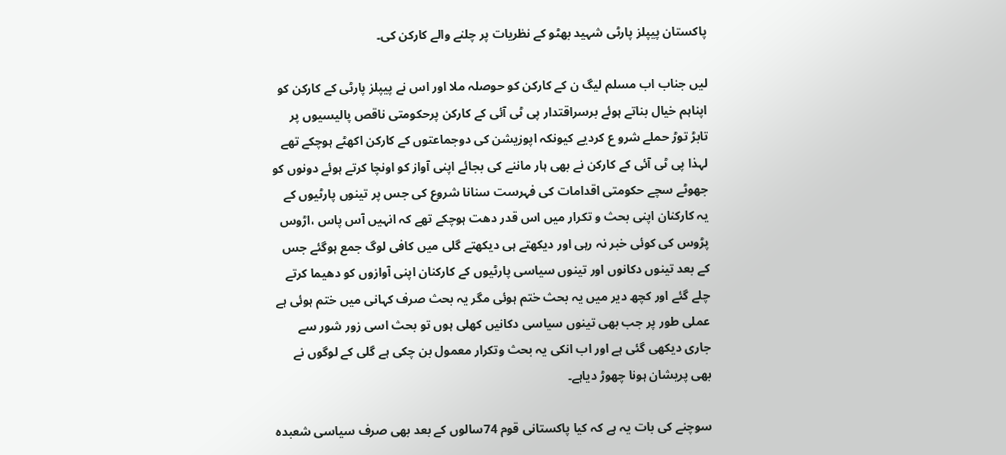پاکستان پیپلز پارٹی شہید بھٹو کے نظریات پر چلنے والے کارکن کی۔

لیں جناب اب مسلم لیگ ن کے کارکن کو حوصلہ ملا اور اس نے پیپلز پارٹی کے کارکن کو اپناہم خیال بناتے ہوئے برسراقتدار پی ٹی آئی کے کارکن پرحکومتی ناقص پالیسیوں پر تابڑ توڑ حملے شرو ع کردیے کیونکہ اپوزیشن کی دوجماعتوں کے کارکن اکھٹے ہوچکے تھے لہذا پی ٹی آئی کے کارکن نے بھی ہار ماننے کی بجائے اپنی آواز کو اونچا کرتے ہوئے دونوں کو جھوٹے سچے حکومتی اقدامات کی فہرست سنانا شروع کی جس پر تینوں پارٹیوں کے یہ کارکنان اپنی بحث و تکرار میں اس قدر دھت ہوچکے تھے کہ انہیں آس پاس ،اڑوس پڑوس کی کوئی خبر نہ رہی اور دیکھتے ہی دیکھتے گلی میں کافی لوگ جمع ہوگئے جس کے بعد تینوں دکانوں اور تینوں سیاسی پارٹیوں کے کارکنان اپنی آوازوں کو دھیما کرتے چلے گئے اور کچھ دیر میں یہ بحث ختم ہوئی مگر یہ بحث صرف کہانی میں ختم ہوئی ہے عملی طور پر جب بھی تینوں سیاسی دکانیں کھلی ہوں تو بحث اسی زور شور سے جاری دیکھی گئی ہے اور اب انکی یہ بحث وتکرار معمول بن چکی ہے گلی کے لوگوں نے بھی پریشان ہونا چھوڑ دیاہے۔

سوچنے کی بات یہ ہے کہ کیا پاکستانی قوم 74سالوں کے بعد بھی صرف سیاسی شعبدہ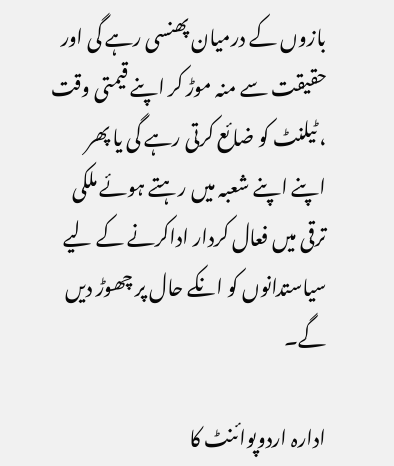بازوں کے درمیان پھنسی رہے گی اور حقیقت سے منہ موڑ کر اپنے قیمتی وقت ، ٹیلنٹ کو ضائع کرتی رہے گی یا پھر اپنے اپنے شعبہ میں رہتے ہوئے ملکی ترقی میں فعال کردار اداکرنے کے لیے سیاستدانوں کو انکے حال پر چھوڑ دیں گے۔

ادارہ اردوپوائنٹ کا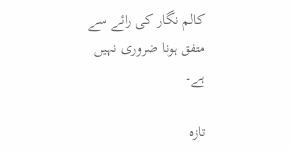کالم نگار کی رائے سے متفق ہونا ضروری نہیں ہے۔

تازہ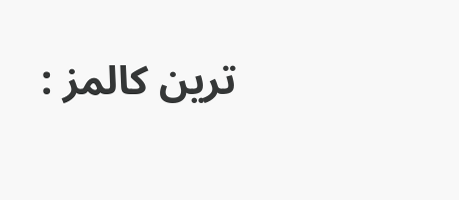ترین کالمز :